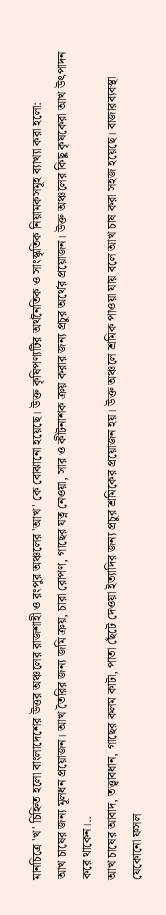মানচিত্রে 'খ' চিহ্নিত হলো বাংলাদেশের উত্তর অঞ্চলের রাজশাহী ও রংপুর অঞ্চলের 'আখ' কে বোঝানো হয়েছে। উক্ত কৃষিপণ্যটির অর্থনৈতিক ও সাংস্কৃতিক নিয়ামকসমূহ ব্যাখ্যা করা হলো:
আখ চাষের জন্য মূলধন প্রয়োজন। আখ তৈরির জন্য জমি ক্রয়, চারা রোপণ, গাছের যত্ন নেওয়া, সার ও কীটনাশক ক্রয় করার জন্য প্রচুর অর্থের প্রয়োজন। উক্ত অঞ্চলের কিছু কৃষকেরা আখ উৎপাদন করে থাকেন।..
আখ চাষের আবাদ, তত্ত্বাবধান, গাছের কলম কাটা, পাতা ছেঁটে দেওয়া ইত্যাদির জন্য প্রচুর শ্রমিকের প্রয়োজন হয়। উক্ত অঞ্চলে শ্রমিক পাওয়া যায় বলে আখ চাষ করা সহজ হয়েছে। বাজারব্যবস্থা যেকোনো ফসল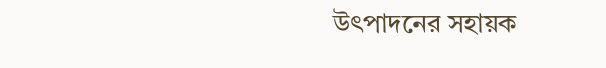উৎপাদনের সহায়ক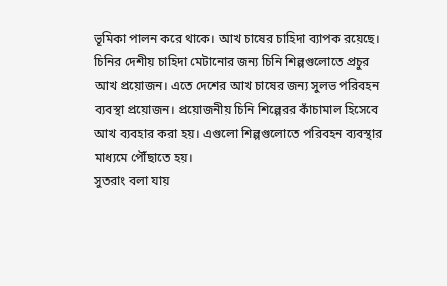ভূমিকা পালন করে থাকে। আখ চাষের চাহিদা ব্যাপক রয়েছে। চিনির দেশীয় চাহিদা মেটানোর জন্য চিনি শিল্পগুলোতে প্রচুর আখ প্রয়োজন। এতে দেশের আখ চাষের জন্য সুলভ পরিবহন ব্যবস্থা প্রয়োজন। প্রয়োজনীয় চিনি শিল্পেরর কাঁচামাল হিসেবে আখ ব্যবহার করা হয়। এগুলো শিল্পগুলোতে পরিবহন ব্যবস্থার মাধ্যমে পৌঁছাতে হয়।
সুতরাং বলা যায়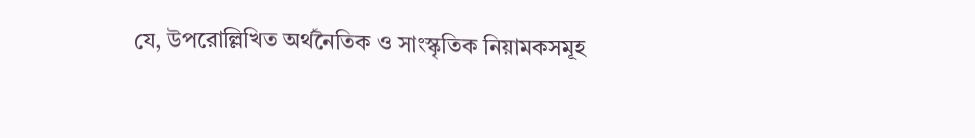যে, উপরোল্লিখিত অর্থনৈতিক ও সাংস্কৃতিক নিয়ামকসমূহ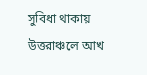সুবিধা থাকায় উত্তরাঞ্চলে আখ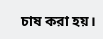চাষ করা হয়।